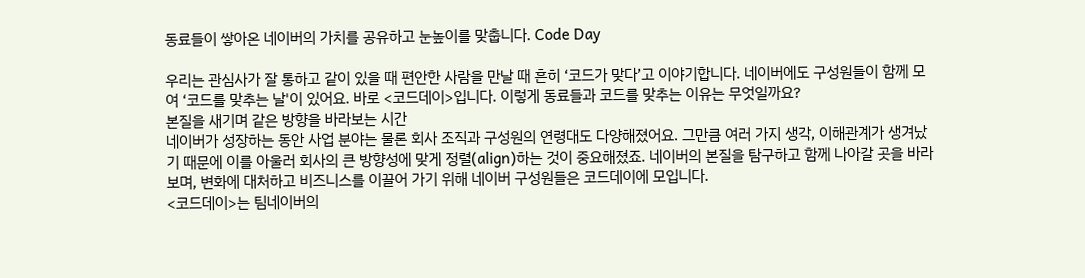동료들이 쌓아온 네이버의 가치를 공유하고 눈높이를 맞춥니다. Code Day

우리는 관심사가 잘 통하고 같이 있을 때 편안한 사람을 만날 때 흔히 ‘코드가 맞다’고 이야기합니다. 네이버에도 구성원들이 함께 모여 ‘코드를 맞추는 날'이 있어요. 바로 <코드데이>입니다. 이렇게 동료들과 코드를 맞추는 이유는 무엇일까요?
본질을 새기며 같은 방향을 바라보는 시간
네이버가 성장하는 동안 사업 분야는 물론 회사 조직과 구성원의 연령대도 다양해졌어요. 그만큼 여러 가지 생각, 이해관계가 생겨났기 때문에 이를 아울러 회사의 큰 방향성에 맞게 정렬(align)하는 것이 중요해졌죠. 네이버의 본질을 탐구하고 함께 나아갈 곳을 바라보며, 변화에 대처하고 비즈니스를 이끌어 가기 위해 네이버 구성원들은 코드데이에 모입니다.
<코드데이>는 팀네이버의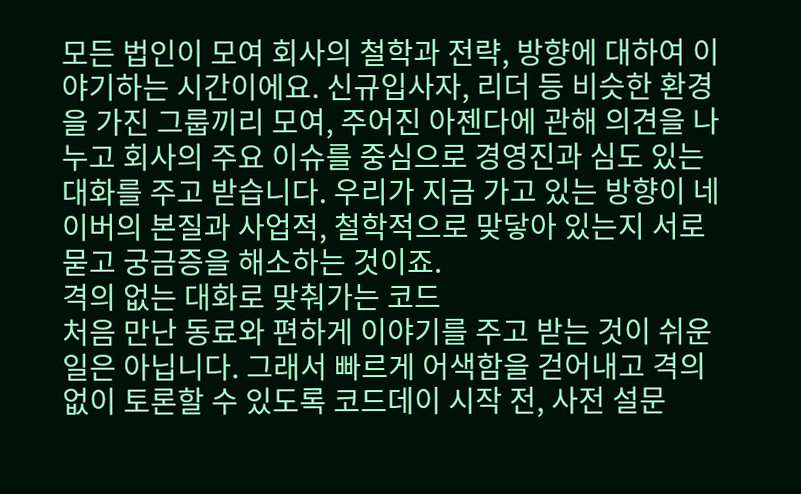모든 법인이 모여 회사의 철학과 전략, 방향에 대하여 이야기하는 시간이에요. 신규입사자, 리더 등 비슷한 환경을 가진 그룹끼리 모여, 주어진 아젠다에 관해 의견을 나누고 회사의 주요 이슈를 중심으로 경영진과 심도 있는 대화를 주고 받습니다. 우리가 지금 가고 있는 방향이 네이버의 본질과 사업적, 철학적으로 맞닿아 있는지 서로 묻고 궁금증을 해소하는 것이죠.
격의 없는 대화로 맞춰가는 코드
처음 만난 동료와 편하게 이야기를 주고 받는 것이 쉬운 일은 아닙니다. 그래서 빠르게 어색함을 걷어내고 격의 없이 토론할 수 있도록 코드데이 시작 전, 사전 설문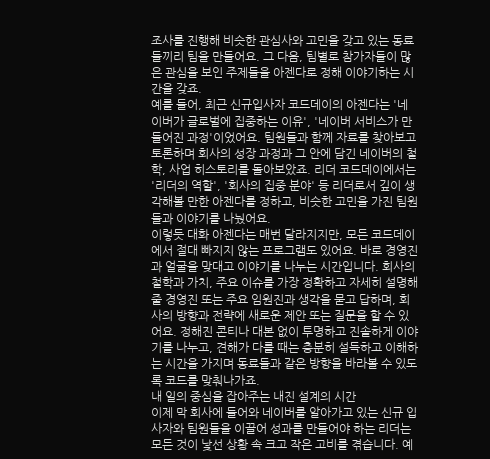조사를 진행해 비슷한 관심사와 고민을 갖고 있는 동료들끼리 팀을 만들어요. 그 다음, 팀별로 참가자들이 많은 관심을 보인 주제들을 아젠다로 정해 이야기하는 시간을 갖죠.
예를 들어, 최근 신규입사자 코드데이의 아젠다는 '네이버가 글로벌에 집중하는 이유', '네이버 서비스가 만들어진 과정'이었어요. 팀원들과 함께 자료를 찾아보고 토론하며 회사의 성장 과정과 그 안에 담긴 네이버의 철학, 사업 히스토리를 돌아보았죠. 리더 코드데이에서는 '리더의 역할', '회사의 집중 분야' 등 리더로서 깊이 생각해볼 만한 아젠다를 정하고, 비슷한 고민을 가진 팀원들과 이야기를 나눴어요.
이렇듯 대화 아젠다는 매번 달라지지만, 모든 코드데이에서 절대 빠지지 않는 프로그램도 있어요. 바로 경영진과 얼굴을 맞대고 이야기를 나누는 시간입니다. 회사의 철학과 가치, 주요 이슈를 가장 정확하고 자세히 설명해줄 경영진 또는 주요 임원진과 생각을 묻고 답하며, 회사의 방향과 전략에 새로운 제안 또는 질문을 할 수 있어요. 정해진 콘티나 대본 없이 투명하고 진솔하게 이야기를 나누고, 견해가 다를 때는 충분히 설득하고 이해하는 시간을 가지며 동료들과 같은 방향을 바라볼 수 있도록 코드를 맞춰나가죠.
내 일의 중심을 잡아주는 내진 설계의 시간
이제 막 회사에 들어와 네이버를 알아가고 있는 신규 입사자와 팀원들을 이끌어 성과를 만들어야 하는 리더는 모든 것이 낯선 상황 속 크고 작은 고비를 겪습니다. 예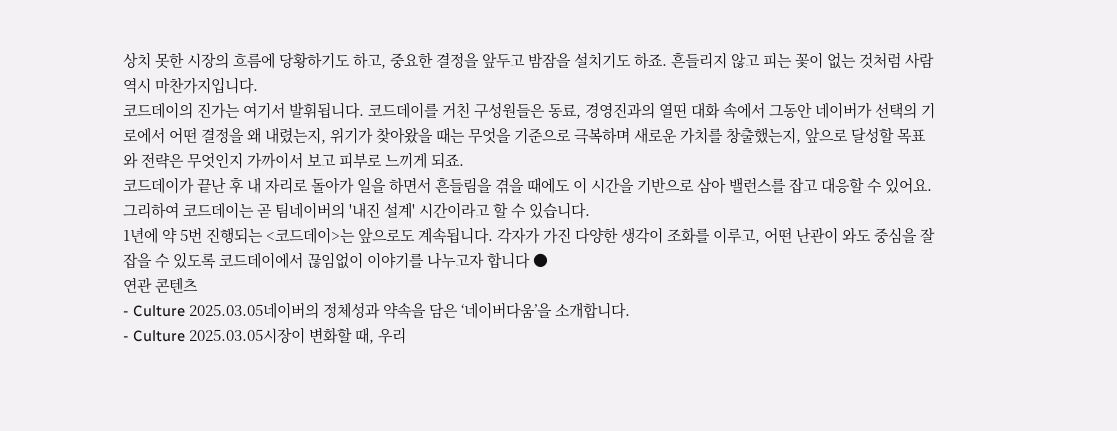상치 못한 시장의 흐름에 당황하기도 하고, 중요한 결정을 앞두고 밤잠을 설치기도 하죠. 흔들리지 않고 피는 꽃이 없는 것처럼 사람 역시 마찬가지입니다.
코드데이의 진가는 여기서 발휘됩니다. 코드데이를 거친 구성원들은 동료, 경영진과의 열띤 대화 속에서 그동안 네이버가 선택의 기로에서 어떤 결정을 왜 내렸는지, 위기가 찾아왔을 때는 무엇을 기준으로 극복하며 새로운 가치를 창출했는지, 앞으로 달성할 목표와 전략은 무엇인지 가까이서 보고 피부로 느끼게 되죠.
코드데이가 끝난 후 내 자리로 돌아가 일을 하면서 흔들림을 겪을 때에도 이 시간을 기반으로 삼아 밸런스를 잡고 대응할 수 있어요. 그리하여 코드데이는 곧 팀네이버의 '내진 설계' 시간이라고 할 수 있습니다.
1년에 약 5번 진행되는 <코드데이>는 앞으로도 계속됩니다. 각자가 가진 다양한 생각이 조화를 이루고, 어떤 난관이 와도 중심을 잘 잡을 수 있도록 코드데이에서 끊임없이 이야기를 나누고자 합니다 ●
연관 콘텐츠
- Culture 2025.03.05네이버의 정체성과 약속을 담은 ‘네이버다움’을 소개합니다.
- Culture 2025.03.05시장이 변화할 때, 우리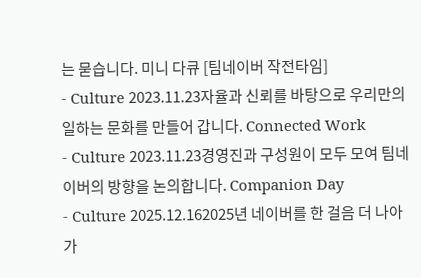는 묻습니다. 미니 다큐 [팀네이버 작전타임]
- Culture 2023.11.23자율과 신뢰를 바탕으로 우리만의 일하는 문화를 만들어 갑니다. Connected Work
- Culture 2023.11.23경영진과 구성원이 모두 모여 팀네이버의 방향을 논의합니다. Companion Day
- Culture 2025.12.162025년 네이버를 한 걸음 더 나아가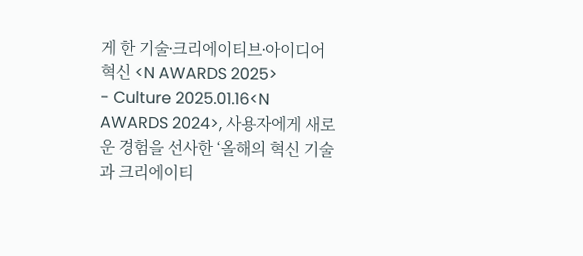게 한 기술∙크리에이티브∙아이디어 혁신 <N AWARDS 2025>
- Culture 2025.01.16<N AWARDS 2024>, 사용자에게 새로운 경험을 선사한 ‘올해의 혁신 기술과 크리에이티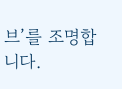브’를 조명합니다.